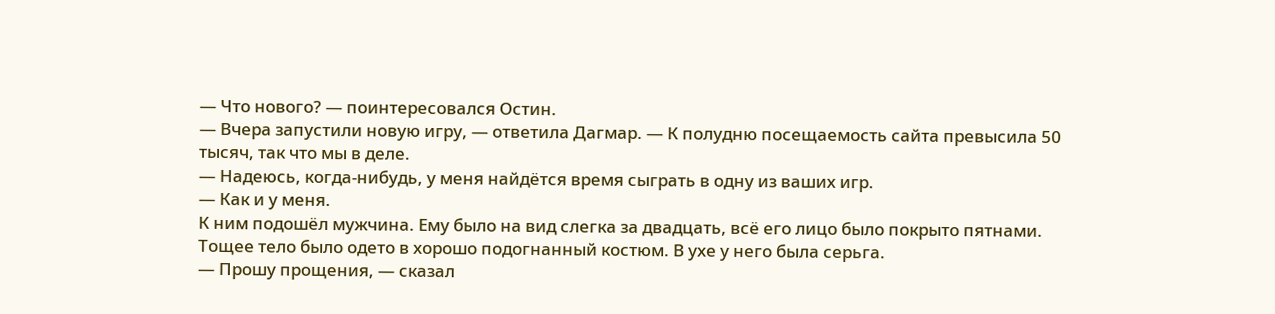— Что нового? — поинтересовался Остин.
— Вчера запустили новую игру, — ответила Дагмар. — К полудню посещаемость сайта превысила 50 тысяч, так что мы в деле.
— Надеюсь, когда-нибудь, у меня найдётся время сыграть в одну из ваших игр.
— Как и у меня.
К ним подошёл мужчина. Ему было на вид слегка за двадцать, всё его лицо было покрыто пятнами. Тощее тело было одето в хорошо подогнанный костюм. В ухе у него была серьга.
— Прошу прощения, — сказал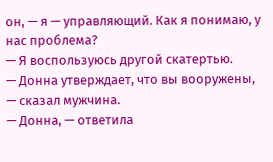он, — я — управляющий. Как я понимаю, у нас проблема?
— Я воспользуюсь другой скатертью.
— Донна утверждает, что вы вооружены, — сказал мужчина.
— Донна, — ответила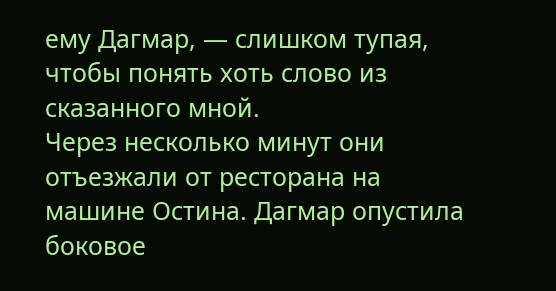ему Дагмар, — слишком тупая, чтобы понять хоть слово из сказанного мной.
Через несколько минут они отъезжали от ресторана на машине Остина. Дагмар опустила боковое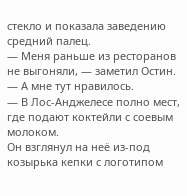стекло и показала заведению средний палец.
— Меня раньше из ресторанов не выгоняли, — заметил Остин. — А мне тут нравилось.
— В Лос-Анджелесе полно мест, где подают коктейли с соевым молоком.
Он взглянул на неё из-под козырька кепки с логотипом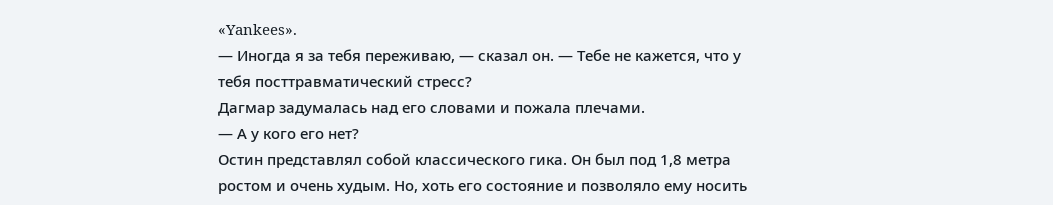«Yankees».
— Иногда я за тебя переживаю, — сказал он. — Тебе не кажется, что у тебя посттравматический стресс?
Дагмар задумалась над его словами и пожала плечами.
— А у кого его нет?
Остин представлял собой классического гика. Он был под 1,8 метра ростом и очень худым. Но, хоть его состояние и позволяло ему носить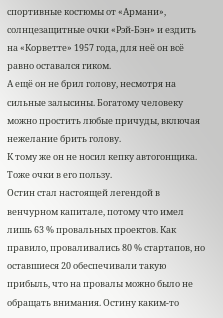спортивные костюмы от «Армани», солнцезащитные очки «Рэй-Бэн» и ездить на «Корветте» 1957 года, для неё он всё равно оставался гиком.
А ещё он не брил голову, несмотря на сильные залысины. Богатому человеку можно простить любые причуды, включая нежелание брить голову.
К тому же он не носил кепку автогонщика. Тоже очки в его пользу.
Остин стал настоящей легендой в венчурном капитале, потому что имел лишь 63 % провальных проектов. Как правило, проваливались 80 % стартапов, но оставшиеся 20 обеспечивали такую прибыль, что на провалы можно было не обращать внимания. Остину каким-то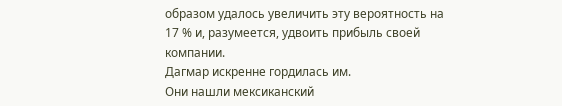образом удалось увеличить эту вероятность на 17 % и, разумеется, удвоить прибыль своей компании.
Дагмар искренне гордилась им.
Они нашли мексиканский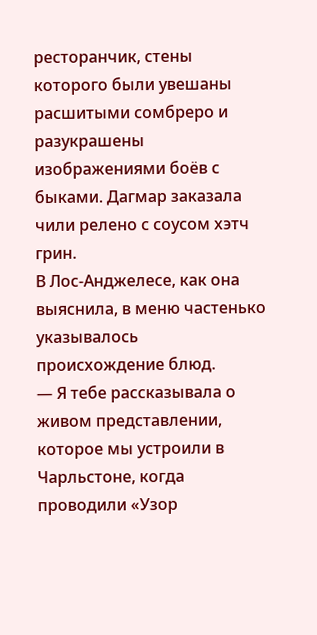ресторанчик, стены которого были увешаны расшитыми сомбреро и разукрашены изображениями боёв с быками. Дагмар заказала чили релено с соусом хэтч грин.
В Лос-Анджелесе, как она выяснила, в меню частенько указывалось происхождение блюд.
— Я тебе рассказывала о живом представлении, которое мы устроили в Чарльстоне, когда проводили «Узор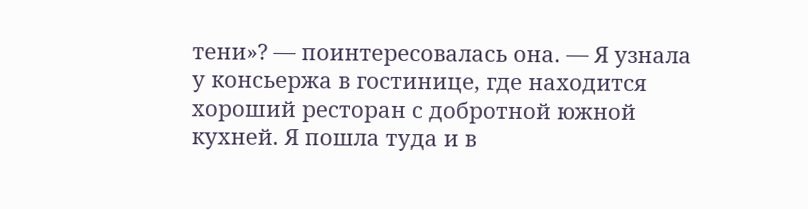тени»? — поинтересовалась она. — Я узнала у консьержа в гостинице, где находится хороший ресторан с добротной южной кухней. Я пошла туда и в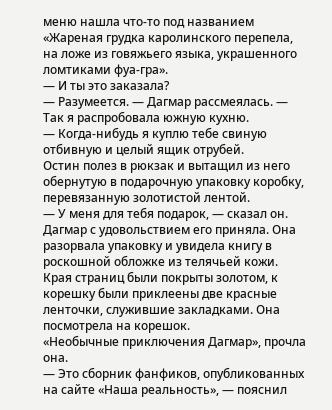меню нашла что-то под названием «Жареная грудка каролинского перепела, на ложе из говяжьего языка, украшенного ломтиками фуа-гра».
— И ты это заказала?
— Разумеется. — Дагмар рассмеялась. — Так я распробовала южную кухню.
— Когда-нибудь я куплю тебе свиную отбивную и целый ящик отрубей.
Остин полез в рюкзак и вытащил из него обернутую в подарочную упаковку коробку, перевязанную золотистой лентой.
— У меня для тебя подарок, — сказал он.
Дагмар с удовольствием его приняла. Она разорвала упаковку и увидела книгу в роскошной обложке из телячьей кожи. Края страниц были покрыты золотом, к корешку были приклеены две красные ленточки, служившие закладками. Она посмотрела на корешок.
«Необычные приключения Дагмар», прочла она.
— Это сборник фанфиков, опубликованных на сайте «Наша реальность», — пояснил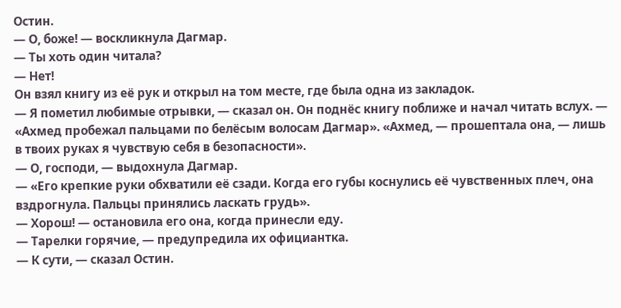Остин.
— О, боже! — воскликнула Дагмар.
— Ты хоть один читала?
— Нет!
Он взял книгу из её рук и открыл на том месте, где была одна из закладок.
— Я пометил любимые отрывки, — сказал он. Он поднёс книгу поближе и начал читать вслух. — «Ахмед пробежал пальцами по белёсым волосам Дагмар». «Ахмед, — прошептала она, — лишь в твоих руках я чувствую себя в безопасности».
— О, господи, — выдохнула Дагмар.
— «Его крепкие руки обхватили её сзади. Когда его губы коснулись её чувственных плеч, она вздрогнула. Пальцы принялись ласкать грудь».
— Хорош! — остановила его она, когда принесли еду.
— Тарелки горячие, — предупредила их официантка.
— К сути, — сказал Остин.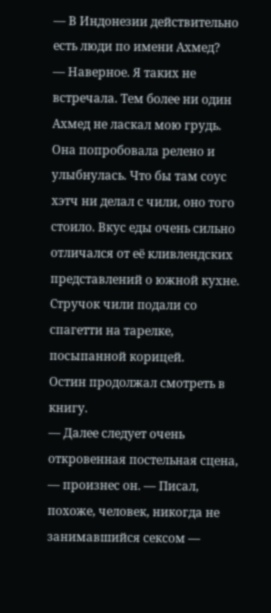— В Индонезии действительно есть люди по имени Ахмед?
— Наверное. Я таких не встречала. Тем более ни один Ахмед не ласкал мою грудь.
Она попробовала релено и улыбнулась. Что бы там соус хэтч ни делал с чили, оно того стоило. Вкус еды очень сильно отличался от её кливлендских представлений о южной кухне. Стручок чили подали со спагетти на тарелке, посыпанной корицей.
Остин продолжал смотреть в книгу.
— Далее следует очень откровенная постельная сцена, — произнес он. — Писал, похоже, человек, никогда не занимавшийся сексом —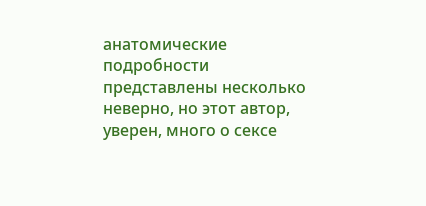анатомические подробности представлены несколько неверно, но этот автор, уверен, много о сексе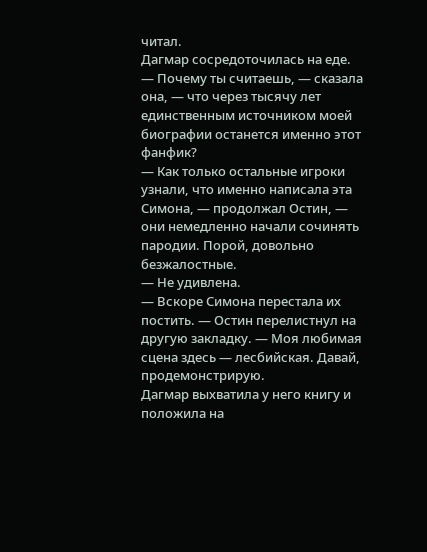читал.
Дагмар сосредоточилась на еде.
— Почему ты считаешь, — сказала она, — что через тысячу лет единственным источником моей биографии останется именно этот фанфик?
— Как только остальные игроки узнали, что именно написала эта Симона, — продолжал Остин, — они немедленно начали сочинять пародии. Порой, довольно безжалостные.
— Не удивлена.
— Вскоре Симона перестала их постить. — Остин перелистнул на другую закладку. — Моя любимая сцена здесь — лесбийская. Давай, продемонстрирую.
Дагмар выхватила у него книгу и положила на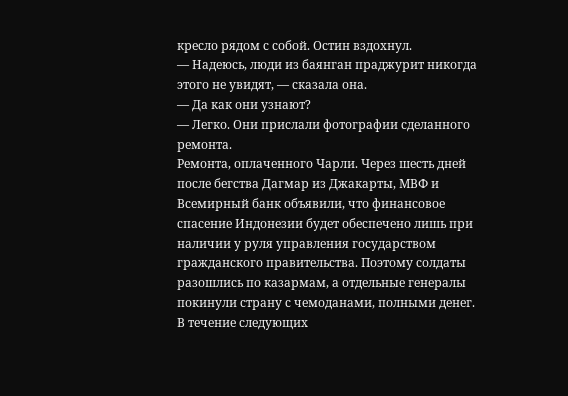кресло рядом с собой. Остин вздохнул.
— Надеюсь, люди из баянган праджурит никогда этого не увидят, — сказала она.
— Да как они узнают?
— Легко. Они прислали фотографии сделанного ремонта.
Ремонта, оплаченного Чарли. Через шесть дней после бегства Дагмар из Джакарты, МВФ и Всемирный банк объявили, что финансовое спасение Индонезии будет обеспечено лишь при наличии у руля управления государством гражданского правительства. Поэтому солдаты разошлись по казармам, а отдельные генералы покинули страну с чемоданами, полными денег.
В течение следующих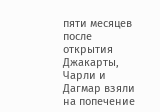пяти месяцев после открытия Джакарты, Чарли и Дагмар взяли на попечение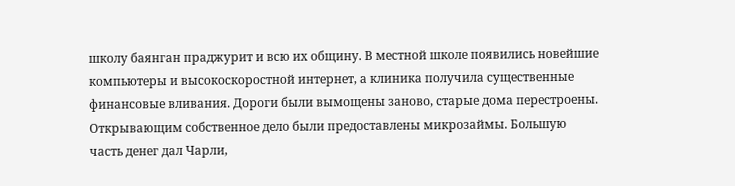школу баянган праджурит и всю их общину. В местной школе появились новейшие компьютеры и высокоскоростной интернет, а клиника получила существенные финансовые вливания. Дороги были вымощены заново, старые дома перестроены. Открывающим собственное дело были предоставлены микрозаймы. Большую часть денег дал Чарли,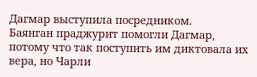Дагмар выступила посредником.
Баянган праджурит помогли Дагмар, потому что так поступить им диктовала их вера, но Чарли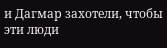и Дагмар захотели, чтобы эти люди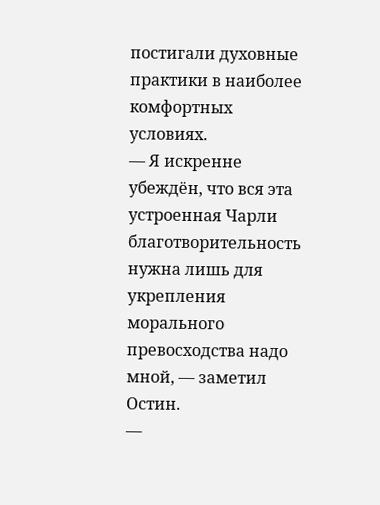постигали духовные практики в наиболее комфортных условиях.
— Я искренне убеждён, что вся эта устроенная Чарли благотворительность нужна лишь для укрепления морального превосходства надо мной, — заметил Остин.
—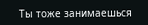Ты тоже занимаешься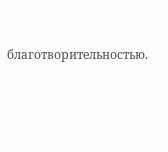благотворительностью.